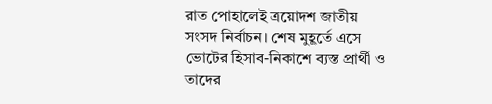রাত পোহালেই ত্রয়োদশ জাতীয় সংসদ নির্বাচন। শেষ মুহূর্তে এসে ভোটের হিসাব-নিকাশে ব্যস্ত প্রার্থী ও তাদের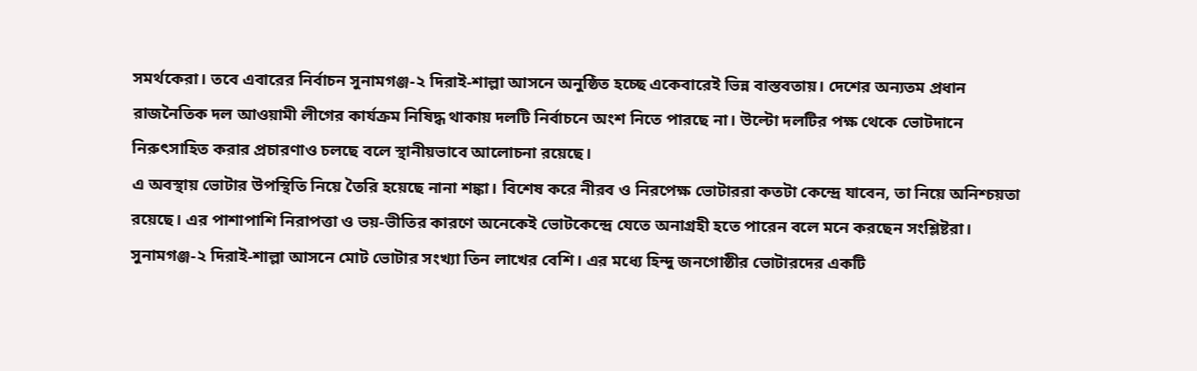সমর্থকেরা। তবে এবারের নির্বাচন সুনামগঞ্জ-২ দিরাই-শাল্লা আসনে অনুষ্ঠিত হচ্ছে একেবারেই ভিন্ন বাস্তবতায়। দেশের অন্যতম প্রধান রাজনৈতিক দল আওয়ামী লীগের কার্যক্রম নিষিদ্ধ থাকায় দলটি নির্বাচনে অংশ নিতে পারছে না। উল্টো দলটির পক্ষ থেকে ভোটদানে নিরুৎসাহিত করার প্রচারণাও চলছে বলে স্থানীয়ভাবে আলোচনা রয়েছে।
এ অবস্থায় ভোটার উপস্থিতি নিয়ে তৈরি হয়েছে নানা শঙ্কা। বিশেষ করে নীরব ও নিরপেক্ষ ভোটাররা কতটা কেন্দ্রে যাবেন, তা নিয়ে অনিশ্চয়তা রয়েছে। এর পাশাপাশি নিরাপত্তা ও ভয়-ভীতির কারণে অনেকেই ভোটকেন্দ্রে যেতে অনাগ্রহী হতে পারেন বলে মনে করছেন সংশ্লিষ্টরা।
সুনামগঞ্জ-২ দিরাই-শাল্লা আসনে মোট ভোটার সংখ্যা তিন লাখের বেশি। এর মধ্যে হিন্দু জনগোষ্ঠীর ভোটারদের একটি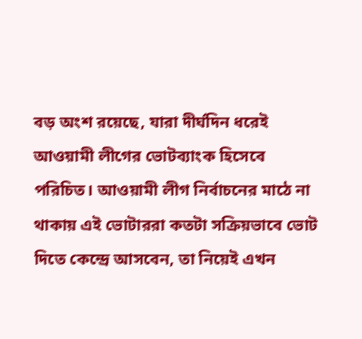বড় অংশ রয়েছে, যারা দীর্ঘদিন ধরেই আওয়ামী লীগের ভোটব্যাংক হিসেবে পরিচিত। আওয়ামী লীগ নির্বাচনের মাঠে না থাকায় এই ভোটাররা কতটা সক্রিয়ভাবে ভোট দিতে কেন্দ্রে আসবেন, তা নিয়েই এখন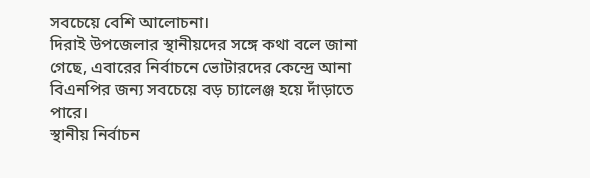সবচেয়ে বেশি আলোচনা।
দিরাই উপজেলার স্থানীয়দের সঙ্গে কথা বলে জানা গেছে, এবারের নির্বাচনে ভোটারদের কেন্দ্রে আনা বিএনপির জন্য সবচেয়ে বড় চ্যালেঞ্জ হয়ে দাঁড়াতে পারে।
স্থানীয় নির্বাচন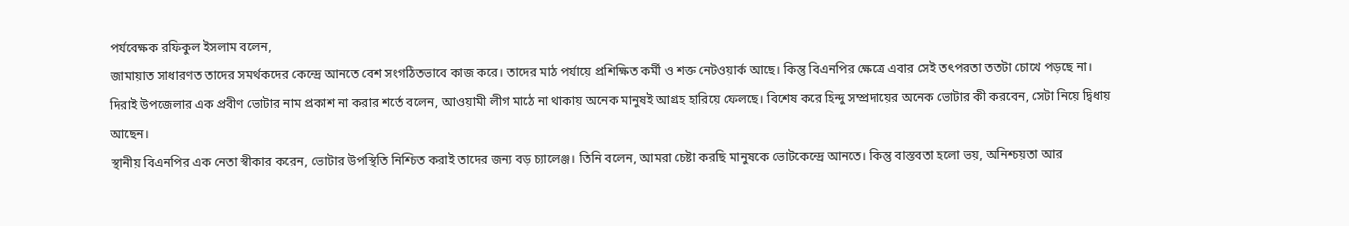পর্যবেক্ষক রফিকুল ইসলাম বলেন,
জামায়াত সাধারণত তাদের সমর্থকদের কেন্দ্রে আনতে বেশ সংগঠিতভাবে কাজ করে। তাদের মাঠ পর্যায়ে প্রশিক্ষিত কর্মী ও শক্ত নেটওয়ার্ক আছে। কিন্তু বিএনপির ক্ষেত্রে এবার সেই তৎপরতা ততটা চোখে পড়ছে না।
দিরাই উপজেলার এক প্রবীণ ভোটার নাম প্রকাশ না করার শর্তে বলেন, আওয়ামী লীগ মাঠে না থাকায় অনেক মানুষই আগ্রহ হারিয়ে ফেলছে। বিশেষ করে হিন্দু সম্প্রদায়ের অনেক ভোটার কী করবেন, সেটা নিয়ে দ্বিধায় আছেন।
স্থানীয় বিএনপির এক নেতা স্বীকার করেন, ভোটার উপস্থিতি নিশ্চিত করাই তাদের জন্য বড় চ্যালেঞ্জ। তিনি বলেন, আমরা চেষ্টা করছি মানুষকে ভোটকেন্দ্রে আনতে। কিন্তু বাস্তবতা হলো ভয়, অনিশ্চয়তা আর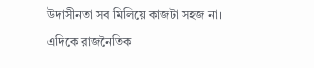উদাসীনতা সব মিলিয়ে কাজটা সহজ না।
এদিকে রাজনৈতিক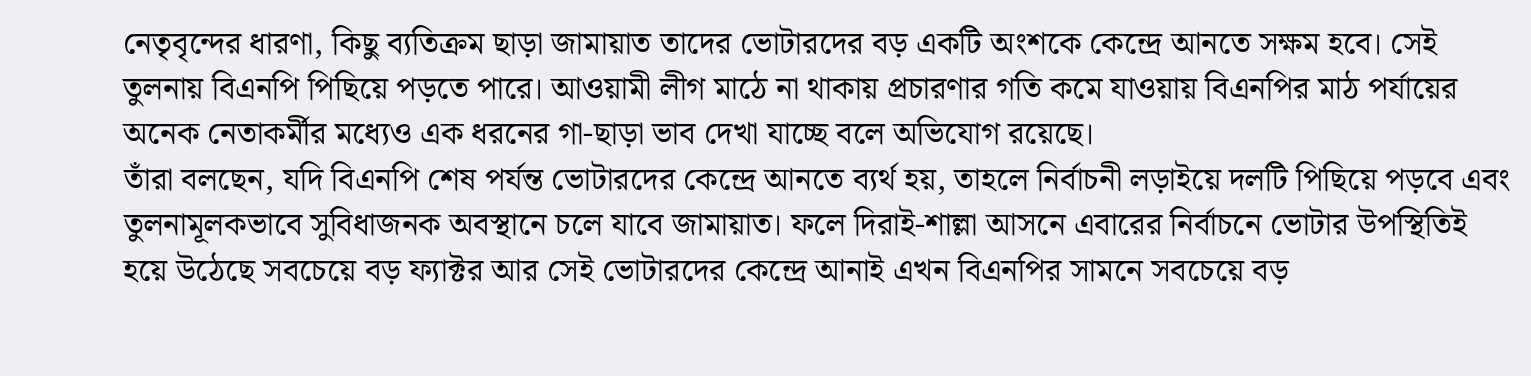নেতৃবৃন্দের ধারণা, কিছু ব্যতিক্রম ছাড়া জামায়াত তাদের ভোটারদের বড় একটি অংশকে কেন্দ্রে আনতে সক্ষম হবে। সেই তুলনায় বিএনপি পিছিয়ে পড়তে পারে। আওয়ামী লীগ মাঠে না থাকায় প্রচারণার গতি কমে যাওয়ায় বিএনপির মাঠ পর্যায়ের অনেক নেতাকর্মীর মধ্যেও এক ধরনের গা-ছাড়া ভাব দেখা যাচ্ছে বলে অভিযোগ রয়েছে।
তাঁরা বলছেন, যদি বিএনপি শেষ পর্যন্ত ভোটারদের কেন্দ্রে আনতে ব্যর্থ হয়, তাহলে নির্বাচনী লড়াইয়ে দলটি পিছিয়ে পড়বে এবং তুলনামূলকভাবে সুবিধাজনক অবস্থানে চলে যাবে জামায়াত। ফলে দিরাই-শাল্লা আসনে এবারের নির্বাচনে ভোটার উপস্থিতিই হয়ে উঠেছে সবচেয়ে বড় ফ্যাক্টর আর সেই ভোটারদের কেন্দ্রে আনাই এখন বিএনপির সামনে সবচেয়ে বড়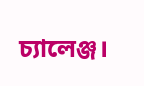চ্যালেঞ্জ।